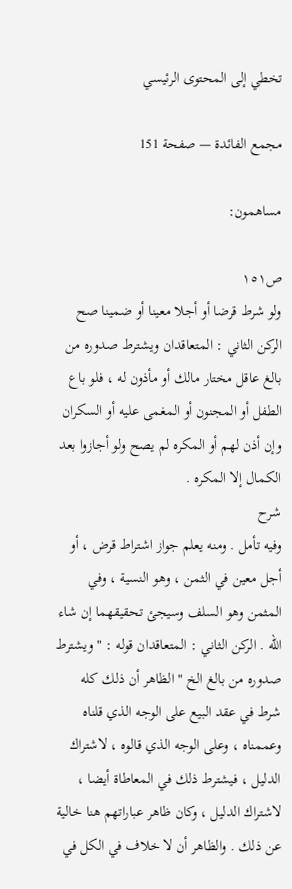تخطي إلى المحتوى الرئيسي

مجمع الفائدة — صفحة 151

مساهمون:

ص١٥١
ولو شرط قرضا أو أجلا معينا أو ضمينا صح
الركن الثاني : المتعاقدان ويشترط صدوره من بالغ عاقل مختار مالك أو مأذون له ، فلو باع الطفل أو المجنون أو المغمى عليه أو السكران وإن أذن لهم أو المكره لم يصح ولو أجازوا بعد الكمال إلا المكره .
شرح
وفيه تأمل . ومنه يعلم جواز اشتراط قرض ، أو أجل معين في الثمن ، وهو النسية ، وفي المثمن وهو السلف وسيجئ تحقيقهما إن شاء الله . الركن الثاني : المتعاقدان قوله : " ويشترط صدوره من بالغ الخ " الظاهر أن ذلك كله شرط في عقد البيع على الوجه الذي قلناه وعممناه ، وعلى الوجه الذي قالوه ، لاشتراك الدليل ، فيشترط ذلك في المعاطاة أيضا ، لاشتراك الدليل ، وكان ظاهر عباراتهم هنا خالية عن ذلك . والظاهر أن لا خلاف في الكل في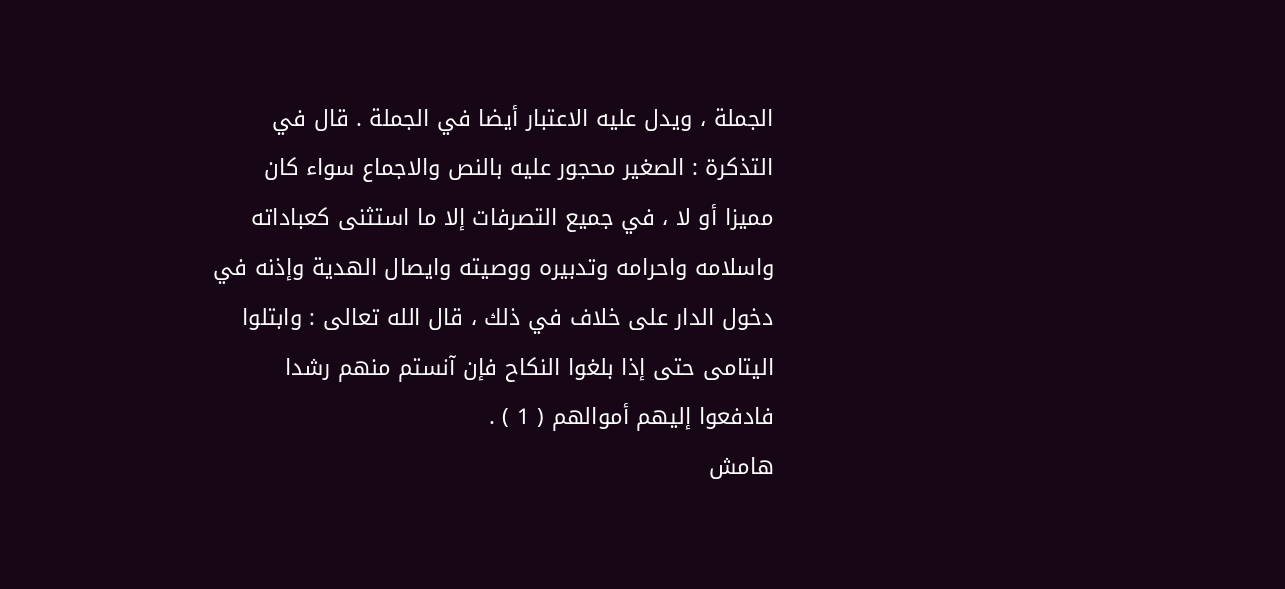الجملة ، ويدل عليه الاعتبار أيضا في الجملة . قال في التذكرة : الصغير محجور عليه بالنص والاجماع سواء كان مميزا أو لا ، في جميع التصرفات إلا ما استثنى كعباداته واسلامه واحرامه وتدبيره ووصيته وايصال الهدية وإذنه في دخول الدار على خلاف في ذلك ، قال الله تعالى : وابتلوا اليتامى حتى إذا بلغوا النكاح فإن آنستم منهم رشدا فادفعوا إليهم أموالهم ( 1 ) .
هامش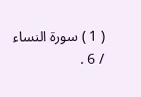( 1 ) سورة النساء / 6 .